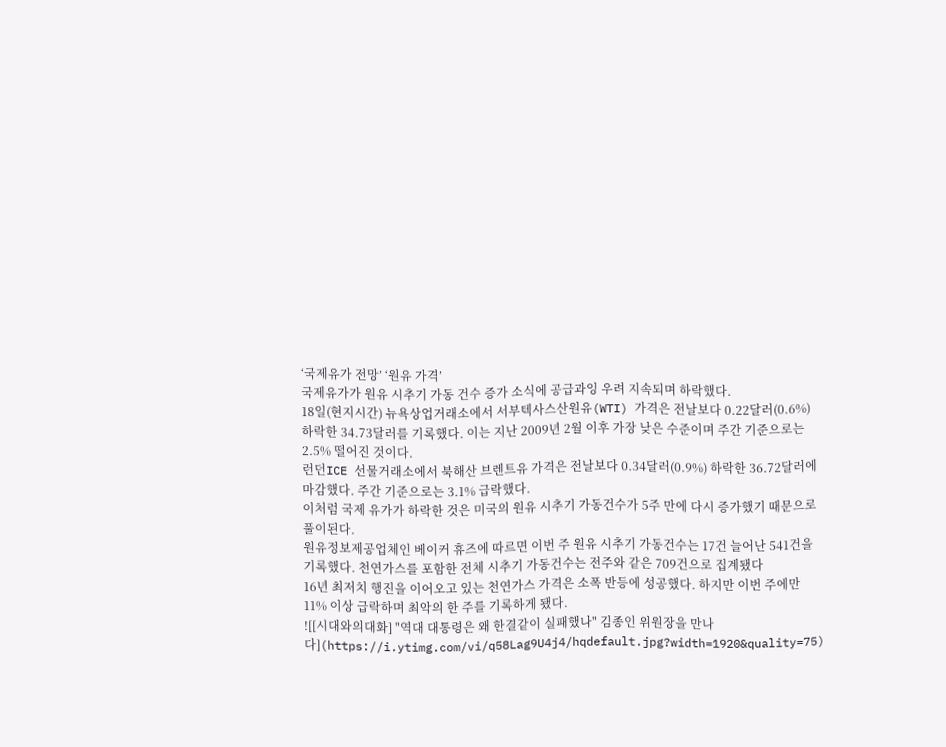‘국제유가 전망’ ‘원유 가격’
국제유가가 원유 시추기 가동 건수 증가 소식에 공급과잉 우려 지속되며 하락했다.
18일(현지시간) 뉴욕상업거래소에서 서부텍사스산원유(WTI) 가격은 전날보다 0.22달러(0.6%) 하락한 34.73달러를 기록했다. 이는 지난 2009년 2월 이후 가장 낮은 수준이며 주간 기준으로는 2.5% 떨어진 것이다.
런던ICE 선물거래소에서 북해산 브렌트유 가격은 전날보다 0.34달러(0.9%) 하락한 36.72달러에 마감했다. 주간 기준으로는 3.1% 급락했다.
이처럼 국제 유가가 하락한 것은 미국의 원유 시추기 가동건수가 5주 만에 다시 증가했기 때문으로 풀이된다.
원유정보제공업체인 베이커 휴즈에 따르면 이번 주 원유 시추기 가동건수는 17건 늘어난 541건을 기록했다. 천연가스를 포함한 전체 시추기 가동건수는 전주와 같은 709건으로 집계됐다
16년 최저치 행진을 이어오고 있는 천연가스 가격은 소폭 반등에 성공했다. 하지만 이번 주에만 11% 이상 급락하며 최악의 한 주를 기록하게 됐다.
![[시대와의대화] "역대 대통령은 왜 한결같이 실패했나" 김종인 위원장을 만나다](https://i.ytimg.com/vi/q58Lag9U4j4/hqdefault.jpg?width=1920&quality=75)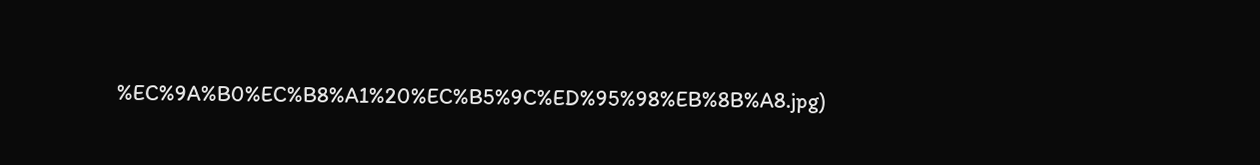%EC%9A%B0%EC%B8%A1%20%EC%B5%9C%ED%95%98%EB%8B%A8.jpg)